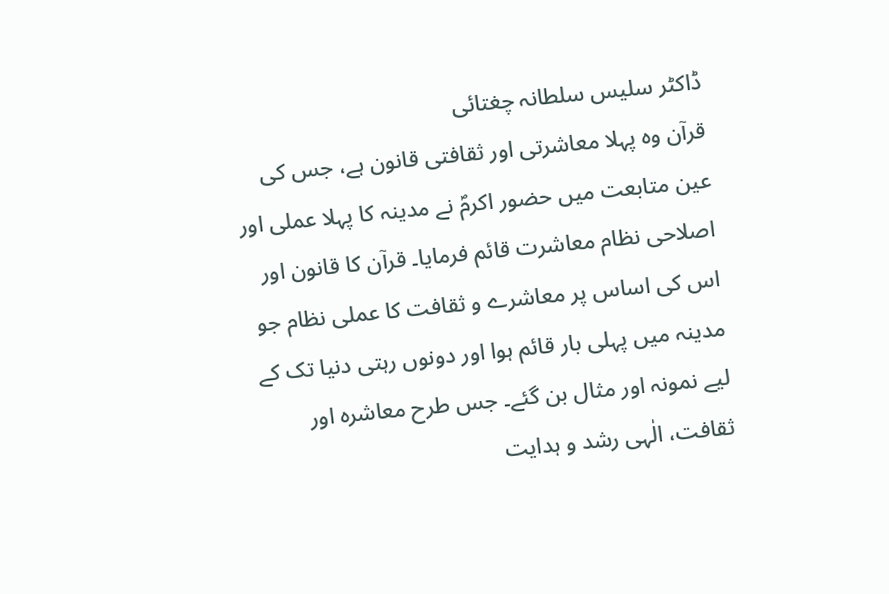ڈاکٹر سلیس سلطانہ چغتائی
قرآن وہ پہلا معاشرتی اور ثقافتی قانون ہے، جس کی عین متابعت میں حضور اکرمؐ نے مدینہ کا پہلا عملی اور اصلاحی نظام معاشرت قائم فرمایا۔ قرآن کا قانون اور اس کی اساس پر معاشرے و ثقافت کا عملی نظام جو مدینہ میں پہلی بار قائم ہوا اور دونوں رہتی دنیا تک کے لیے نمونہ اور مثال بن گئے۔ جس طرح معاشرہ اور ثقافت، الٰہی رشد و ہدایت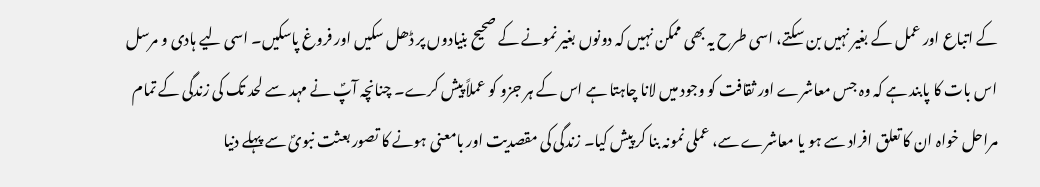کے اتباع اور عمل کے بغیر نہیں بن سکتے، اسی طرح یہ بھی ممکن نہیں کہ دونوں بغیر نمونے کے صحیح بنیادوں پر ڈھل سکیں اور فروغ پاسکیں۔ اسی لیے ہادی و مرسل اس بات کا پابند ہے کہ وہ جس معاشرے اور ثقافت کو وجود میں لانا چاہتا ہے اس کے ہر جزو کو عملاً پیش کرے۔ چنانچہ آپؐ نے مہد سے لحد تک کی زندگی کے تمام مراحل خواہ ان کا تعلق افراد سے ہو یا معاشرے سے، عملی نمونہ بنا کر پیش کیا۔ زندگی کی مقصدیت اور بامعنی ہونے کا تصور بعثت نبویؐ سے پہلے دنیا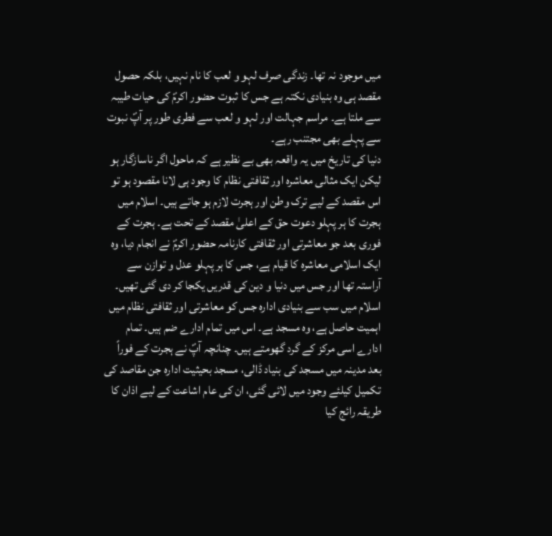میں موجود نہ تھا۔ زندگی صرف لہو و لعب کا نام نہیں، بلکہ حصول مقصد ہی وہ بنیادی نکتہ ہے جس کا ثبوت حضور اکرمؐ کی حیات طیبہ سے ملتا ہے۔ مراسم جہالت اور لہو و لعب سے فطری طور پر آپؐ نبوت سے پہلے بھی مجتنب رہے۔
دنیا کی تاریخ میں یہ واقعہ بھی بے نظیر ہے کہ ماحول اگر ناسازگار ہو لیکن ایک مثالی معاشرہ اور ثقافتی نظام کا وجود ہی لانا مقصود ہو تو اس مقصد کے لیے ترک وطن اور ہجرت لازم ہو جاتے ہیں۔ اسلام میں ہجرت کا ہر پہلو دعوت حق کے اعلیٰ مقصد کے تحت ہے۔ ہجرت کے فوری بعد جو معاشرتی اور ثقافتی کارنامہ حضور اکرمؐ نے انجام دیا، وہ ایک اسلامی معاشرہ کا قیام ہے، جس کا ہر پہلو عدل و توازن سے آراستہ تھا اور جس میں دنیا و دین کی قدریں یکجا کر دی گئی تھیں۔ اسلام میں سب سے بنیادی ادارہ جس کو معاشرتی اور ثقافتی نظام میں اہمیت حاصل ہے، وہ مسجد ہے۔ اس میں تمام ادارے ضم ہیں۔ تمام ادارے اسی مرکز کے گرد گھومتے ہیں۔ چنانچہ آپؐ نے ہجرت کے فوراً بعد مدینہ میں مسجد کی بنیاد ڈالی، مسجد بحیثیت ادارہ جن مقاصد کی تکمیل کیلئے وجود میں لائی گئی، ان کی عام اشاعت کے لیے اذان کا طریقہ رائج کیا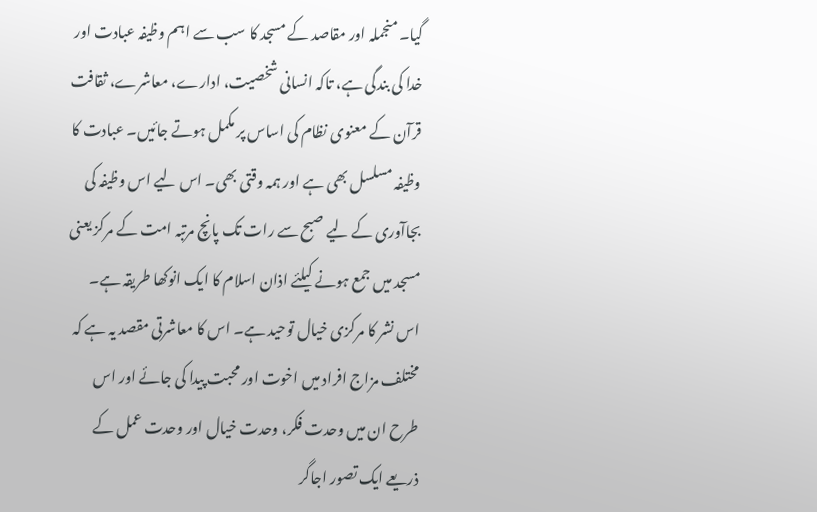گیا۔ منجملہ اور مقاصد کے مسجد کا سب سے اہم وظیفہ عبادت اور خدا کی بندگی ہے، تاکہ انسانی شخصیت، ادارے، معاشرے، ثقافت قرآن کے معنوی نظام کی اساس پر مکمل ہوتے جائیں۔ عبادت کا وظیفہ مسلسل بھی ہے اور ہمہ وقتی بھی۔ اس لیے اس وظیفہ کی بجاآوری کے لیے صبح سے رات تک پانچ مرتبہ امت کے مرکز یعنی مسجد میں جمع ہونے کیلئے اذان اسلام کا ایک انوکھا طریقہ ہے۔ اس نشر کا مرکزی خیال توحید ہے۔ اس کا معاشرتی مقصد یہ ہے کہ مختلف مزاج افراد میں اخوت اور محبت پیدا کی جائے اور اس طرح ان میں وحدت فکر، وحدت خیال اور وحدت عمل کے ذریعے ایک تصور اجاگر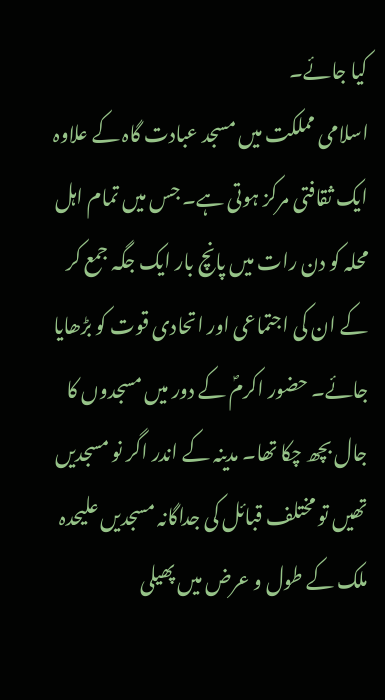کیا جائے۔
اسلامی مملکت میں مسجد عبادت گاہ کے علاوہ ایک ثقافتی مرکز ہوتی ہے۔ جس میں تمام اہل محلہ کو دن رات میں پانچ بار ایک جگہ جمع کر کے ان کی اجتماعی اور اتحادی قوت کو بڑھایا جائے۔ حضور اکرمؐ کے دور میں مسجدوں کا جال بچھ چکا تھا۔ مدینہ کے اندر اگر نو مسجدیں تھیں تو مختلف قبائل کی جداگانہ مسجدیں علیحدہ ملک کے طول و عرض میں پھیلی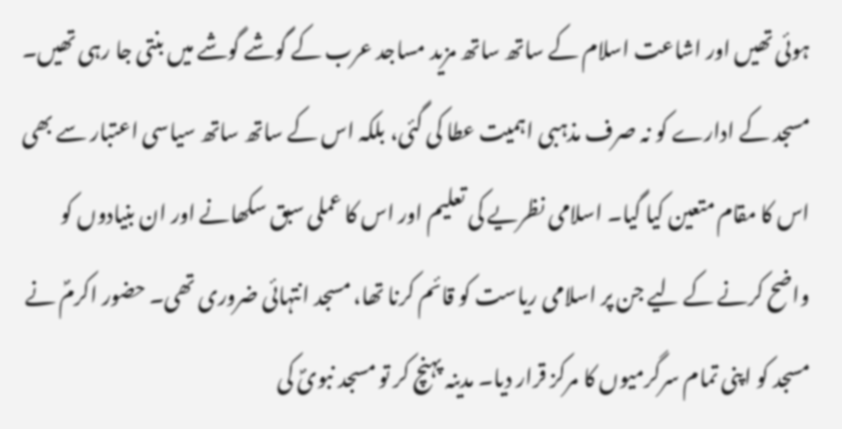ہوئی تھیں اور اشاعت اسلام کے ساتھ ساتھ مزید مساجد عرب کے گوشے گوشے میں بنتی جا رہی تھیں۔ مسجد کے ادارے کو نہ صرف مذہبی اہمیت عطا کی گئی، بلکہ اس کے ساتھ ساتھ سیاسی اعتبار سے بھی اس کا مقام متعین کیا گیا۔ اسلامی نظریے کی تعلیم اور اس کا عملی سبق سکھانے اور ان بنیادوں کو واضح کرنے کے لیے جن پر اسلامی ریاست کو قائم کرنا تھا، مسجد انتہائی ضروری تھی۔ حضور اکرمؐ نے مسجد کو اپنی تمام سرگرمیوں کا مرکز قرار دیا۔ مدینہ پہنچ کر تو مسجد نبویؐ کی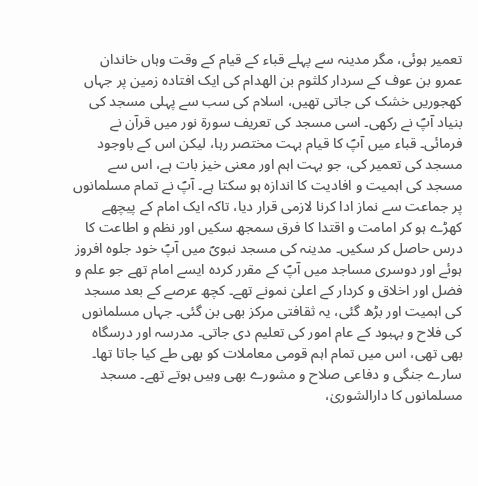تعمیر ہوئی، مگر مدینہ سے پہلے قباء کے قیام کے وقت وہاں خاندان عمرو بن عوف کے سردار کلثوم بن الھدام کی ایک افتادہ زمین پر جہاں کھجوریں خشک کی جاتی تھیں، اسلام کی سب سے پہلی مسجد کی بنیاد آپؐ نے رکھی۔ اسی مسجد کی تعریف سورۃ نور میں قرآن نے فرمائی۔ قباء میں آپؐ کا قیام بہت مختصر رہا، لیکن اس کے باوجود مسجد کی تعمیر کی، جو بہت اہم اور معنی خیز بات ہے، اس سے مسجد کی اہمیت و افادیت کا اندازہ ہو سکتا ہے۔ آپؐ نے تمام مسلمانوں پر جماعت سے نماز ادا کرنا لازمی قرار دیا، تاکہ ایک امام کے پیچھے کھڑے ہو کر امامت و اقتدا کا فرق سمجھ سکیں اور نظم و اطاعت کا درس حاصل کر سکیں۔ مدینہ کی مسجد نبویؐ میں آپؐ خود جلوہ افروز ہوئے اور دوسری مساجد میں آپؐ کے مقرر کردہ ایسے امام تھے جو علم و فضل اور اخلاق و کردار کے اعلیٰ نمونے تھے۔ کچھ عرصے کے بعد مسجد کی اہمیت اور بڑھ گئی، یہ ثقافتی مرکز بھی بن گئی۔ جہاں مسلمانوں کی فلاح و بہبود کے عام امور کی تعلیم دی جاتی۔ مدرسہ اور درسگاہ بھی تھی، اس میں تمام اہم قومی معاملات کو بھی طے کیا جاتا تھا۔ سارے جنگی و دفاعی صلاح و مشورے بھی وہیں ہوتے تھے۔ مسجد مسلمانوں کا دارالشوریٰ،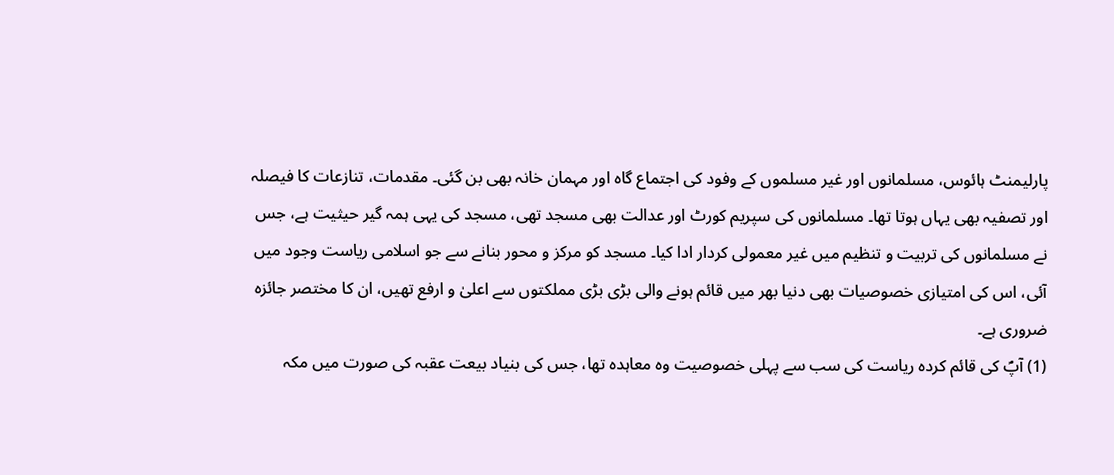پارلیمنٹ ہائوس، مسلمانوں اور غیر مسلموں کے وفود کی اجتماع گاہ اور مہمان خانہ بھی بن گئی۔ مقدمات، تنازعات کا فیصلہ اور تصفیہ بھی یہاں ہوتا تھا۔ مسلمانوں کی سپریم کورٹ اور عدالت بھی مسجد تھی، مسجد کی یہی ہمہ گیر حیثیت ہے، جس نے مسلمانوں کی تربیت و تنظیم میں غیر معمولی کردار ادا کیا۔ مسجد کو مرکز و محور بنانے سے جو اسلامی ریاست وجود میں آئی، اس کی امتیازی خصوصیات بھی دنیا بھر میں قائم ہونے والی بڑی بڑی مملکتوں سے اعلیٰ و ارفع تھیں، ان کا مختصر جائزہ ضروری ہے۔
(1) آپؐ کی قائم کردہ ریاست کی سب سے پہلی خصوصیت وہ معاہدہ تھا، جس کی بنیاد بیعت عقبہ کی صورت میں مکہ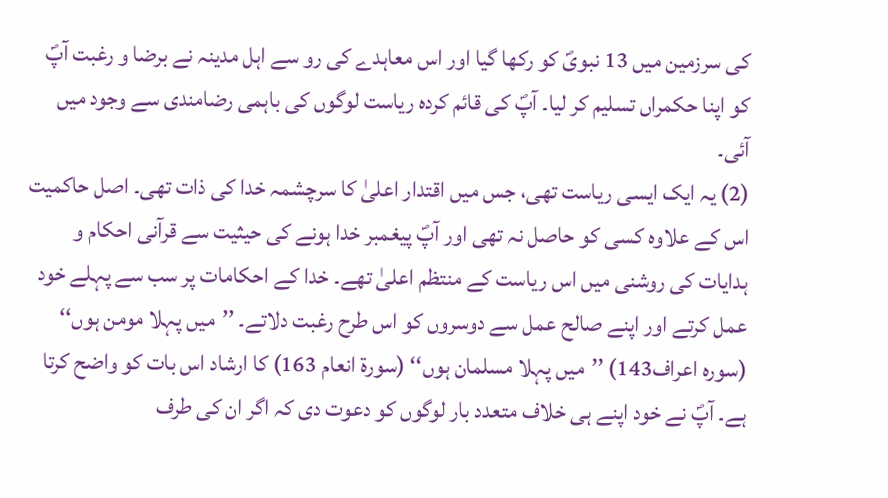کی سرزمین میں 13 نبویؐ کو رکھا گیا اور اس معاہدے کی رو سے اہل مدینہ نے برضا و رغبت آپؐ کو اپنا حکمراں تسلیم کر لیا۔ آپؐ کی قائم کردہ ریاست لوگوں کی باہمی رضامندی سے وجود میں آئی۔
(2) یہ ایک ایسی ریاست تھی، جس میں اقتدار اعلیٰ کا سرچشمہ خدا کی ذات تھی۔ اصل حاکمیت اس کے علاوہ کسی کو حاصل نہ تھی اور آپؐ پیغمبر خدا ہونے کی حیثیت سے قرآنی احکام و ہدایات کی روشنی میں اس ریاست کے منتظم اعلیٰ تھے۔ خدا کے احکامات پر سب سے پہلے خود عمل کرتے اور اپنے صالح عمل سے دوسروں کو اس طرح رغبت دلاتے۔ ’’میں پہلا مومن ہوں‘‘ (سورہ اعراف143) ’’میں پہلا مسلمان ہوں‘‘ (سورۃ انعام 163) کا ارشاد اس بات کو واضح کرتا ہے۔ آپؐ نے خود اپنے ہی خلاف متعدد بار لوگوں کو دعوت دی کہ اگر ان کی طرف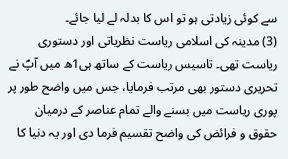سے کوئی زیادتی ہو تو اس کا بدلہ لے لیا جائے۔
(3) مدینہ کی اسلامی ریاست نظریاتی اور دستوری ریاست تھی۔ تاسیس ریاست کے ساتھ ہی1ھ میں آپؐ نے تحریری دستور بھی مرتب فرمایا، جس میں واضح طور پر پوری ریاست میں بسنے والے تمام عناصر کے درمیان حقوق و فرائض کی واضح تقسیم فرما دی اور یہ دنیا کا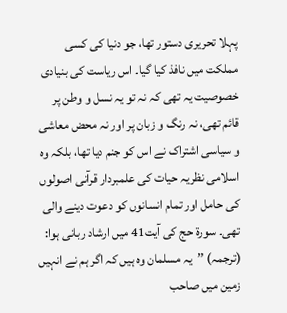پہلا تحریری دستور تھا، جو دنیا کی کسی مملکت میں نافذ کیا گیا۔ اس ریاست کی بنیادی خصوصیت یہ تھی کہ نہ تو یہ نسل و وطن پر قائم تھی، نہ رنگ و زبان پر اور نہ محض معاشی و سیاسی اشتراک نے اس کو جنم دیا تھا، بلکہ وہ اسلامی نظریہ حیات کی علمبردار قرآنی اصولوں کی حامل اور تمام انسانوں کو دعوت دینے والی تھی۔ سورۃ حج کی آیت41 میں ارشاد ربانی ہوا: (ترجمہ) ’’یہ مسلمان وہ ہیں کہ اگر ہم نے انہیں زمین میں صاحب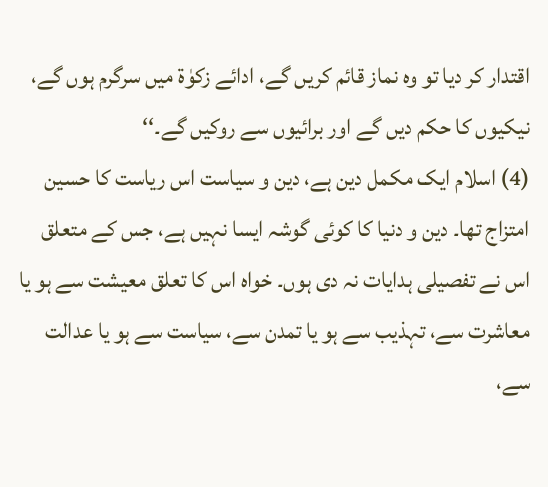اقتدار کر دیا تو وہ نماز قائم کریں گے، ادائے زکوٰۃ میں سرگرم ہوں گے، نیکیوں کا حکم دیں گے اور برائیوں سے روکیں گے۔‘‘
(4) اسلام ایک مکمل دین ہے، دین و سیاست اس ریاست کا حسین امتزاج تھا۔ دین و دنیا کا کوئی گوشہ ایسا نہیں ہے، جس کے متعلق اس نے تفصیلی ہدایات نہ دی ہوں۔ خواہ اس کا تعلق معیشت سے ہو یا معاشرت سے، تہذیب سے ہو یا تمدن سے، سیاست سے ہو یا عدالت سے،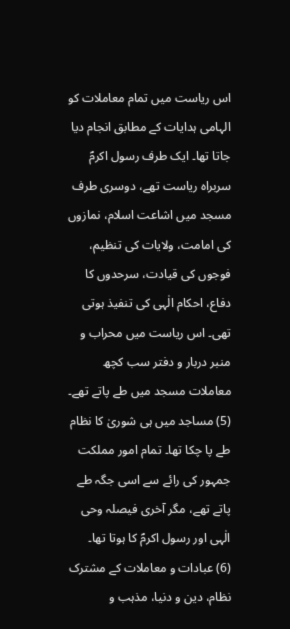اس ریاست میں تمام معاملات کو الہامی ہدایات کے مطابق انجام دیا جاتا تھا۔ ایک طرف رسول اکرمؐ سربراہ ریاست تھے، دوسری طرف مسجد میں اشاعت اسلام، نمازوں کی امامت، ولایات کی تنظیم، فوجوں کی قیادت، سرحدوں کا دفاع، احکام الٰہی کی تنفیذ ہوتی تھی۔ اس ریاست میں محراب و منبر دربار و دفتر سب کچھ معاملات مسجد میں طے پاتے تھے۔
(5) مساجد میں ہی شوریٰ کا نظام طے پا چکا تھا۔ تمام امور مملکت جمہور کی رائے سے اسی جگہ طے پاتے تھے، مگر آخری فیصلہ وحی الٰہی اور رسول اکرمؐ کا ہوتا تھا۔
(6) عبادات و معاملات کے مشترک نظام، دین و دنیا، مذہب و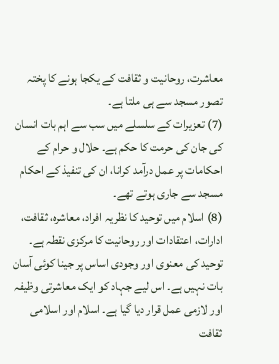معاشرت، روحانیت و ثقافت کے یکجا ہونے کا پختہ تصور مسجد سے ہی ملتا ہے۔
(7) تعزیرات کے سلسلے میں سب سے اہم بات انسان کی جان کی حرمت کا حکم ہے۔ حلال و حرام کے احکامات پر عمل درآمد کرانا، ان کی تنفیذ کے احکام مسجد سے جاری ہوتے تھے۔
(8) اسلام میں توحید کا نظریہ افراد، معاشرہ، ثقافت، ادارات، اعتقادات اور روحانیت کا مرکزی نقطہ ہے۔ توحید کی معنوی اور وجودی اساس پر جینا کوئی آسان بات نہیں ہے۔ اس لیے جہاد کو ایک معاشرتی وظیفہ اور لازمی عمل قرار دیا گیا ہے۔ اسلام اور اسلامی ثقافت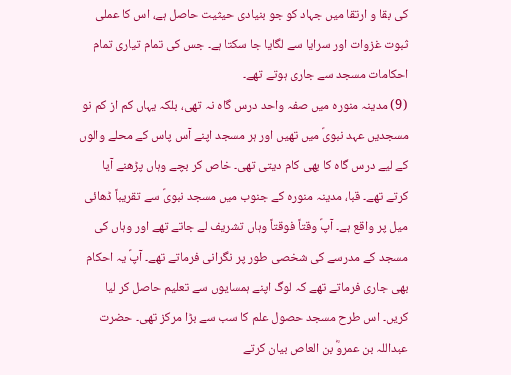کی بقا و ارتقا میں جہاد کو جو بنیادی حیثیت حاصل ہے، اس کا عملی ثبوت غزوات اور سرایا سے لگایا جا سکتا ہے۔ جس کی تمام تیاری تمام احکامات مسجد سے جاری ہوتے تھے۔
(9) مدینہ منورہ میں صفہ واحد درس گاہ نہ تھی، بلکہ یہاں کم از کم نو مسجدیں عہد نبویؐ میں تھیں اور ہر مسجد اپنے آس پاس کے محلے والوں کے لیے درس گاہ کا بھی کام دیتی تھی۔ خاص کر بچے وہاں پڑھنے آیا کرتے تھے۔ قبا، مدینہ منورہ کے جنوب میں مسجد نبویؐ سے تقریباً ڈھائی میل پر واقع ہے۔ آپؐ وقتاً فوقتاً وہاں تشریف لے جاتے تھے اور وہاں کی مسجد کے مدرسے کی شخصی طور پر نگرانی فرماتے تھے۔ آپؐ یہ احکام بھی جاری فرماتے تھے کہ لوگ اپنے ہمسایوں سے تعلیم حاصل کر لیا کریں۔ اس طرح مسجد حصول علم کا سب سے بڑا مرکز تھی۔ حضرت عبداللہ بن عمروؓ بن العاص بیان کرتے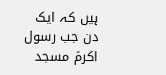ہیں کہ ایک دن جب رسول اکرمؐ مسجد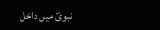نبویؐ میں داخل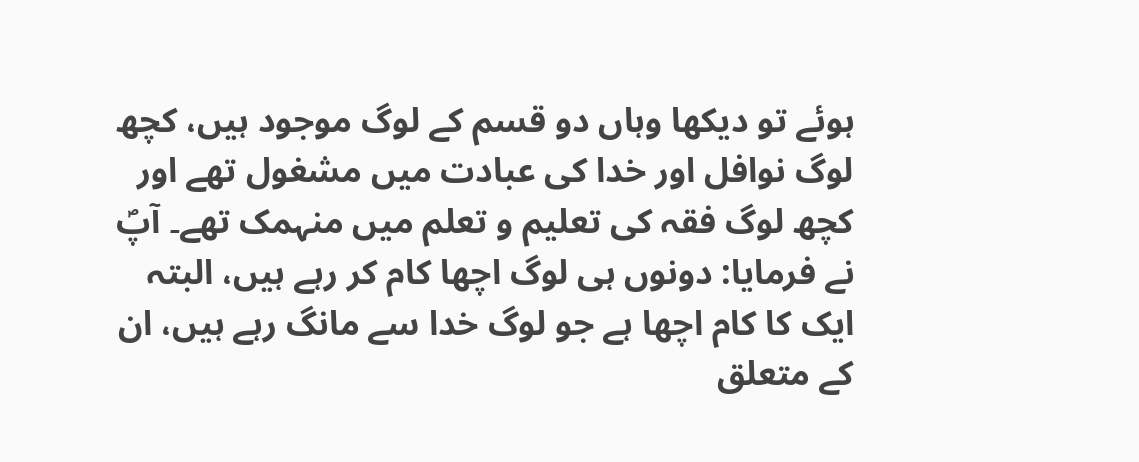ہوئے تو دیکھا وہاں دو قسم کے لوگ موجود ہیں، کچھ لوگ نوافل اور خدا کی عبادت میں مشغول تھے اور کچھ لوگ فقہ کی تعلیم و تعلم میں منہمک تھے۔ آپؐ نے فرمایا: دونوں ہی لوگ اچھا کام کر رہے ہیں، البتہ ایک کا کام اچھا ہے جو لوگ خدا سے مانگ رہے ہیں، ان کے متعلق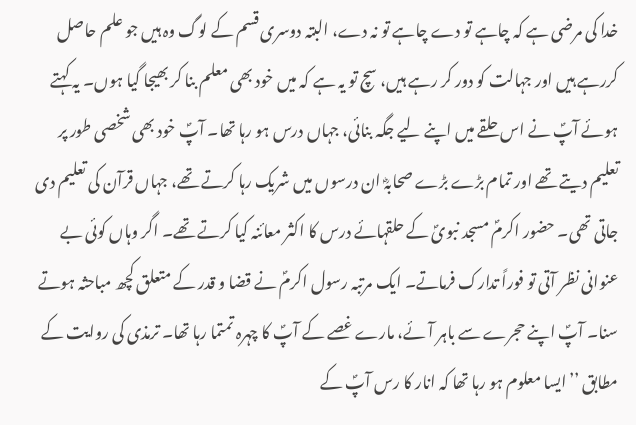خدا کی مرضی ہے کہ چاہے تو دے چاہے تو نہ دے، البتہ دوسری قسم کے لوگ وہ ہیں جو علم حاصل کررہے ہیں اور جہالت کو دور کر رہے ہیں، سچ تو یہ ہے کہ میں خود بھی معلم بنا کر بھیجا گیا ہوں۔ یہ کہتے ہوئے آپؐ نے اس حلقے میں اپنے لیے جگہ بنائی، جہاں درس ہو رہا تھا۔ آپؐ خود بھی شخصی طور پر تعلیم دیتے تھے اور تمام بڑے بڑے صحابہؓ ان درسوں میں شریک رہا کرتے تھے، جہاں قرآن کی تعلیم دی جاتی تھی۔ حضور اکرمؐ مسجد نبویؐ کے حلقہائے درس کا اکثر معائنہ کیا کرتے تھے۔ اگر وہاں کوئی بے عنوانی نظر آتی تو فوراً تدارک فرماتے۔ ایک مرتبہ رسول اکرمؐ نے قضا و قدر کے متعلق کچھ مباحثہ ہوتے سنا۔ آپؐ اپنے حجرے سے باہر آئے، مارے غصے کے آپؐ کا چہرہ تمتما رہا تھا۔ ترمذی کی روایت کے مطابق ’’ایسا معلوم ہو رہا تھا کہ انار کا رس آپؐ کے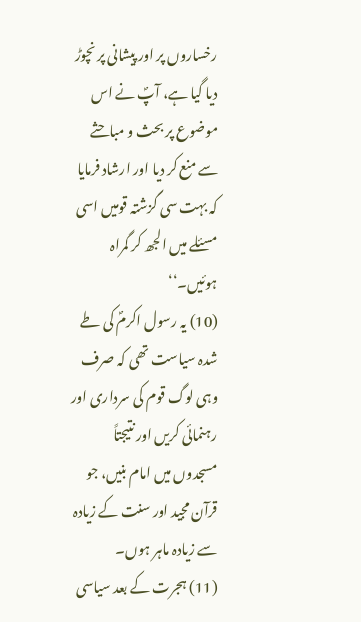رخساروں پر اور پیشانی پر نچوڑ دیا گیا ہے، آپؐ نے اس موضوع پر بحث و مباحثے سے منع کر دیا اور ارشاد فرمایا کہ بہت سی گزشتہ قومیں اسی مسئلے میں الجھ کر گمراہ ہوئیں۔‘‘
(10) یہ رسول اکرمؐ کی طے شدہ سیاست تھی کہ صرف وہی لوگ قوم کی سرداری اور رہنمائی کریں اور نتیجتاً مسجدوں میں امام بنیں، جو قرآن مجید اور سنت کے زیادہ سے زیادہ ماہر ہوں۔
(11) ہجرت کے بعد سیاسی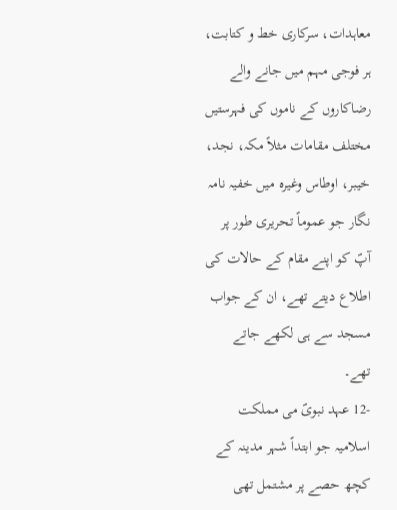معاہدات، سرکاری خط و کتابت، ہر فوجی مہم میں جانے والے رضاکاروں کے ناموں کی فہرستیں مختلف مقامات مثلاً مکہ، نجد، خیبر، اوطاس وغیرہ میں خفیہ نامہ نگار جو عموماً تحریری طور پر آپؐ کو اپنے مقام کے حالات کی اطلاع دیتے تھے، ان کے جواب مسجد سے ہی لکھے جاتے تھے۔
-12 عہد نبویؐ می مملکت اسلامیہ جو ابتداً شہر مدینہ کے کچھ حصے پر مشتمل تھی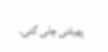پھیلتی چلی گئی۔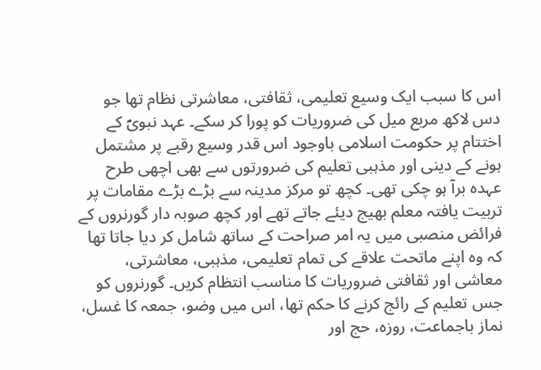اس کا سبب ایک وسیع تعلیمی، ثقافتی، معاشرتی نظام تھا جو دس لاکھ مربع میل کی ضروریات کو پورا کر سکے۔ عہد نبویؐ کے اختتام پر حکومت اسلامی باوجود اس قدر وسیع رقبے پر مشتمل ہونے کے دینی اور مذہبی تعلیم کی ضرورتوں سے بھی اچھی طرح عہدہ برآ ہو چکی تھی۔ کچھ تو مرکز مدینہ سے بڑے بڑے مقامات پر تربیت یافتہ معلم بھیج دیئے جاتے تھے اور کچھ صوبہ دار گورنروں کے فرائض منصبی میں یہ امر صراحت کے ساتھ شامل کر دیا جاتا تھا کہ وہ اپنے ماتحت علاقے کی تمام تعلیمی، مذہبی، معاشرتی، معاشی اور ثقافتی ضروریات کا مناسب انتظام کریں۔ گورنروں کو جس تعلیم کے رائج کرنے کا حکم تھا، اس میں وضو، جمعہ کا غسل، نماز باجماعت، روزہ، حج اور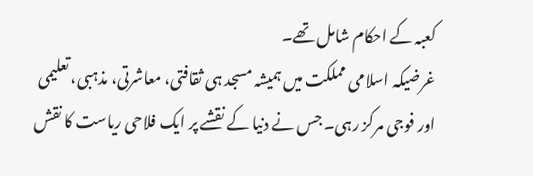کعبہ کے احکام شامل تھے۔
غرضیکہ اسلامی مملکت میں ہمیشہ مسجد ہی ثقافتی، معاشرتی، مذہبی، تعلیمی اور فوجی مرکز رہی۔ جس نے دنیا کے نقشے پر ایک فلاحی ریاست کا نقش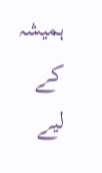ہمیشہ کے لیے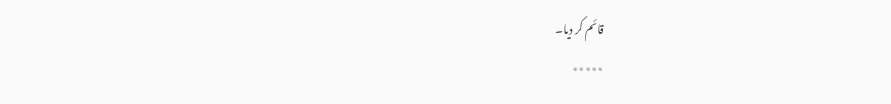قائم کر دیا۔
٭٭٭٭٭